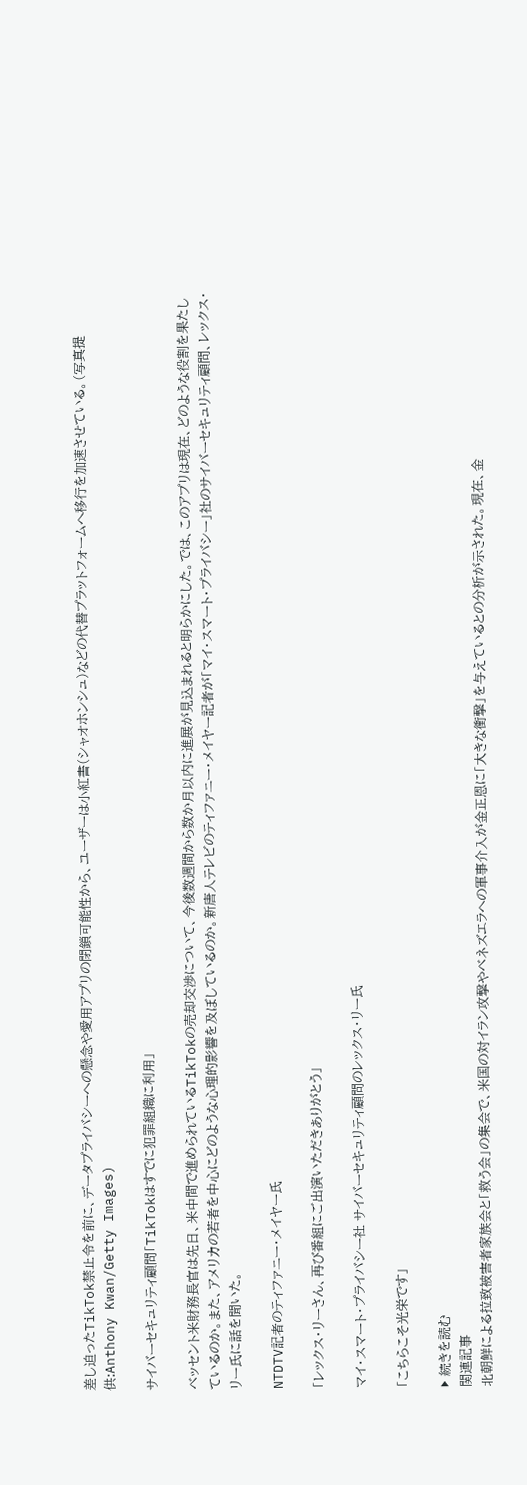差し迫ったTikTok禁止令を前に、データプライバシーへの懸念や愛用アプリの閉鎖可能性から、ユーザーは小紅書(シャオホンシュ)などの代替プラットフォームへ移行を加速させている。(写真提供:Anthony Kwan/Getty Images)

サイバーセキュリティ顧問「TikTokはすでに犯罪組織に利用」

ベッセント米財務長官は先日、米中間で進められているTikTokの売却交渉について、今後数週間から数か月以内に進展が見込まれると明らかにした。では、このアプリは現在、どのような役割を果たしているのか。また、アメリカの若者を中心にどのような心理的影響を及ぼしているのか。新唐人テレビのティファニー・メイヤー記者が「マイ・スマート・プライバシー」社のサイバーセキュリティ顧問、レックス・リー氏に話を聞いた。

NTDTV記者のティファニー・メイヤー氏

「レックス・リーさん、再び番組にご出演いただきありがとう」

マイ・スマート・プライバシー社 サイバーセキュリティ顧問のレックス・リー氏

「こちらこそ光栄です」

▶ 続きを読む
関連記事
北朝鮮による拉致被害者家族会と「救う会」の集会で、米国の対イラン攻撃やベネズエラへの軍事介入が金正恩に「大きな衝撃」を与えているとの分析が示された。現在、金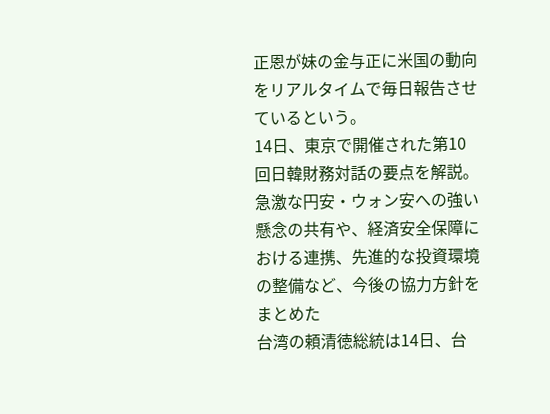正恩が妹の金与正に米国の動向をリアルタイムで毎日報告させているという。
14日、東京で開催された第10回日韓財務対話の要点を解説。急激な円安・ウォン安への強い懸念の共有や、経済安全保障における連携、先進的な投資環境の整備など、今後の協力方針をまとめた
台湾の頼清徳総統は14日、台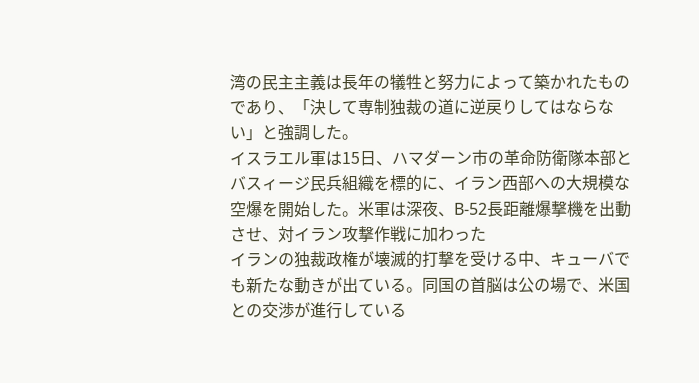湾の民主主義は長年の犠牲と努力によって築かれたものであり、「決して専制独裁の道に逆戻りしてはならない」と強調した。
イスラエル軍は15日、ハマダーン市の革命防衛隊本部とバスィージ民兵組織を標的に、イラン西部への大規模な空爆を開始した。米軍は深夜、B-52長距離爆撃機を出動させ、対イラン攻撃作戦に加わった
イランの独裁政権が壊滅的打撃を受ける中、キューバでも新たな動きが出ている。同国の首脳は公の場で、米国との交渉が進行している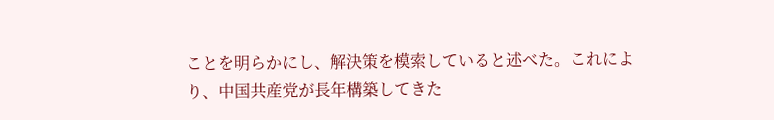ことを明らかにし、解決策を模索していると述べた。これにより、中国共産党が長年構築してきた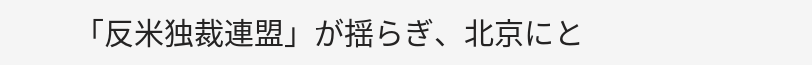「反米独裁連盟」が揺らぎ、北京にと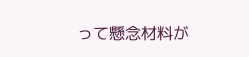って懸念材料が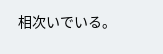相次いでいる。